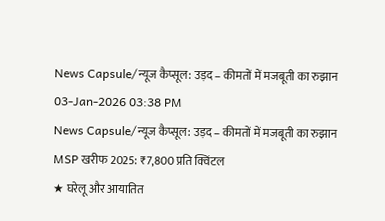News Capsule/न्यूज कैप्सूल: उड़द – कीमतों में मजबूती का रुझान
03-Jan-2026 03:38 PM
News Capsule/न्यूज कैप्सूल: उड़द – कीमतों में मजबूती का रुझान
MSP खरीफ 2025: ₹7,800 प्रति क्विंटल
★ घरेलू और आयातित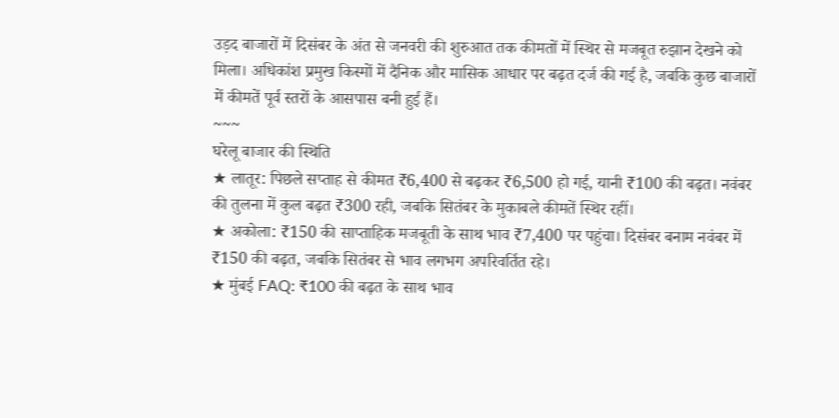उड़द बाजारों में दिसंबर के अंत से जनवरी की शुरुआत तक कीमतों में स्थिर से मजबूत रुझान देखने को मिला। अधिकांश प्रमुख किस्मों में दैनिक और मासिक आधार पर बढ़त दर्ज की गई है, जबकि कुछ बाजारों में कीमतें पूर्व स्तरों के आसपास बनी हुई हैं।
~~~
घरेलू बाजार की स्थिति
★ लातूर: पिछले सप्ताह से कीमत ₹6,400 से बढ़कर ₹6,500 हो गई, यानी ₹100 की बढ़त। नवंबर की तुलना में कुल बढ़त ₹300 रही, जबकि सितंबर के मुकाबले कीमतें स्थिर रहीं।
★ अकोला: ₹150 की साप्ताहिक मजबूती के साथ भाव ₹7,400 पर पहुंचा। दिसंबर बनाम नवंबर में ₹150 की बढ़त, जबकि सितंबर से भाव लगभग अपरिवर्तित रहे।
★ मुंबई FAQ: ₹100 की बढ़त के साथ भाव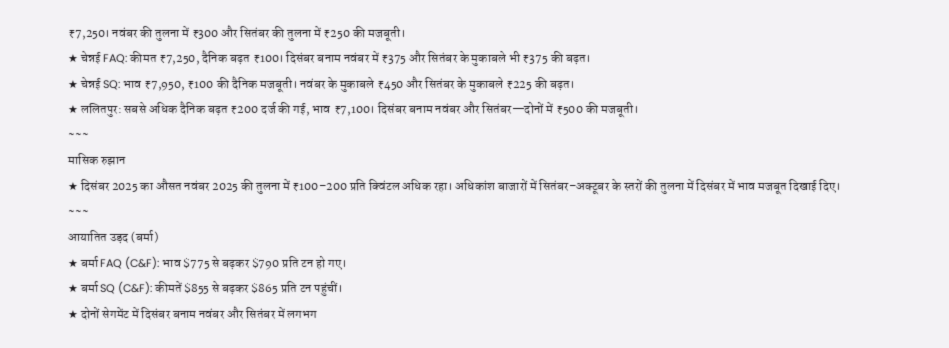₹7,250। नवंबर की तुलना में ₹300 और सितंबर की तुलना में ₹250 की मजबूती।
★ चेन्नई FAQ: कीमत ₹7,250, दैनिक बढ़त ₹100। दिसंबर बनाम नवंबर में ₹375 और सितंबर के मुकाबले भी ₹375 की बढ़त।
★ चेन्नई SQ: भाव ₹7,950, ₹100 की दैनिक मजबूती। नवंबर के मुकाबले ₹450 और सितंबर के मुकाबले ₹225 की बढ़त।
★ ललितपुर: सबसे अधिक दैनिक बढ़त ₹200 दर्ज की गई, भाव ₹7,100। दिसंबर बनाम नवंबर और सितंबर—दोनों में ₹500 की मजबूती।
~~~
मासिक रुझान
★ दिसंबर 2025 का औसत नवंबर 2025 की तुलना में ₹100–200 प्रति क्विंटल अधिक रहा। अधिकांश बाजारों में सितंबर–अक्टूबर के स्तरों की तुलना में दिसंबर में भाव मजबूत दिखाई दिए।
~~~
आयातित उड़द (बर्मा)
★ बर्मा FAQ (C&F): भाव $775 से बढ़कर $790 प्रति टन हो गए।
★ बर्मा SQ (C&F): कीमतें $855 से बढ़कर $865 प्रति टन पहुंचीं।
★ दोनों सेगमेंट में दिसंबर बनाम नवंबर और सितंबर में लगभग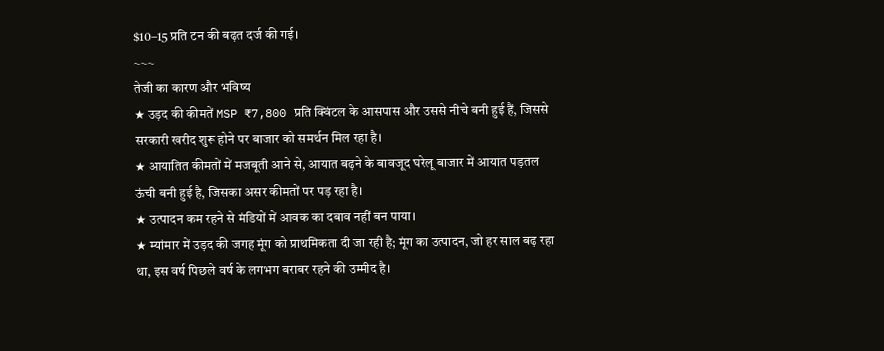$10–15 प्रति टन की बढ़त दर्ज की गई।
~~~
तेजी का कारण और भविष्य
★ उड़द की कीमतें MSP ₹7,800 प्रति क्विंटल के आसपास और उससे नीचे बनी हुई हैं, जिससे सरकारी खरीद शुरू होने पर बाजार को समर्थन मिल रहा है।
★ आयातित कीमतों में मजबूती आने से, आयात बढ़ने के बावजूद घरेलू बाजार में आयात पड़तल ऊंची बनी हुई है, जिसका असर कीमतों पर पड़ रहा है।
★ उत्पादन कम रहने से मंडियों में आवक का दबाव नहीं बन पाया।
★ म्यांमार में उड़द की जगह मूंग को प्राथमिकता दी जा रही है; मूंग का उत्पादन, जो हर साल बढ़ रहा था, इस वर्ष पिछले वर्ष के लगभग बराबर रहने की उम्मीद है।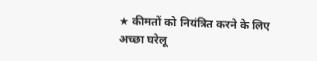★ कीमतों को नियंत्रित करने के लिए अच्छा घरेलू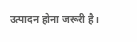उत्पादन होना जरूरी है।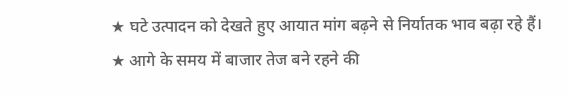★ घटे उत्पादन को देखते हुए आयात मांग बढ़ने से निर्यातक भाव बढ़ा रहे हैं।
★ आगे के समय में बाजार तेज बने रहने की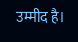उम्मीद है।